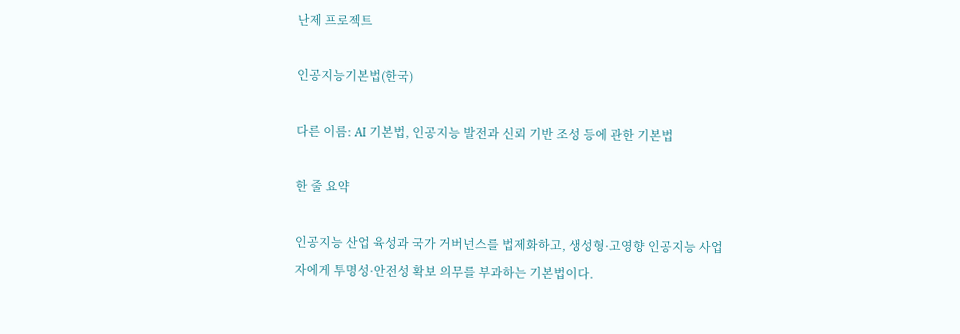난제 프로젝트

인공지능기본법(한국)

다른 이름: AI 기본법, 인공지능 발전과 신뢰 기반 조성 등에 관한 기본법

한 줄 요약

인공지능 산업 육성과 국가 거버넌스를 법제화하고, 생성형·고영향 인공지능 사업자에게 투명성·안전성 확보 의무를 부과하는 기본법이다.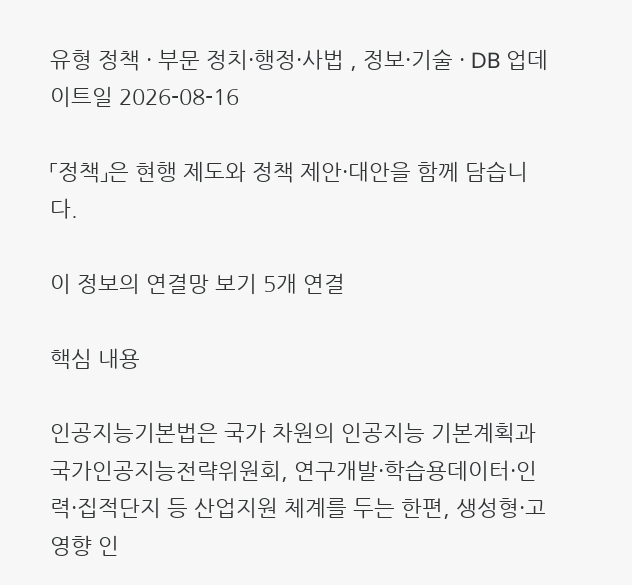유형 정책 · 부문 정치·행정·사법 , 정보·기술 · DB 업데이트일 2026-08-16

「정책」은 현행 제도와 정책 제안·대안을 함께 담습니다.

이 정보의 연결망 보기 5개 연결

핵심 내용

인공지능기본법은 국가 차원의 인공지능 기본계획과 국가인공지능전략위원회, 연구개발·학습용데이터·인력·집적단지 등 산업지원 체계를 두는 한편, 생성형·고영향 인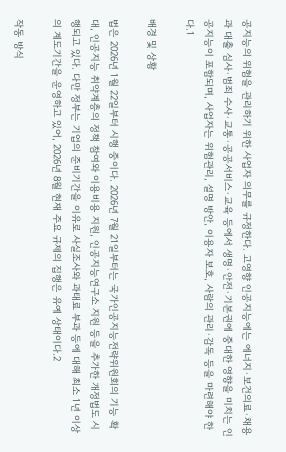공지능의 위험을 관리하기 위한 사업자 의무를 규정한다. 고영향 인공지능에는 에너지·보건의료·채용과 대출 심사·범죄 수사·교통·공공서비스·교육 등에서 생명·안전·기본권에 중대한 영향을 미치는 인공지능이 포함되며, 사업자는 위험관리, 설명 방안, 이용자 보호, 사람의 관리·감독 등을 마련해야 한다.1

배경 및 상황

법은 2026년 1월 22일부터 시행 중이다. 2026년 7월 21일부터는 국가인공지능전략위원회의 기능 확대, 인공지능 취약계층의 정책 참여와 이용비용 지원, 인공지능연구소 지원 등을 추가한 개정법도 시행되고 있다. 다만 정부는 기업의 준비기간을 이유로 사실조사와 과태료 부과 등에 대해 최소 1년 이상의 계도기간을 운영하고 있어, 2026년 8월 현재 주요 규제의 집행은 유예 상태이다.2

작동 방식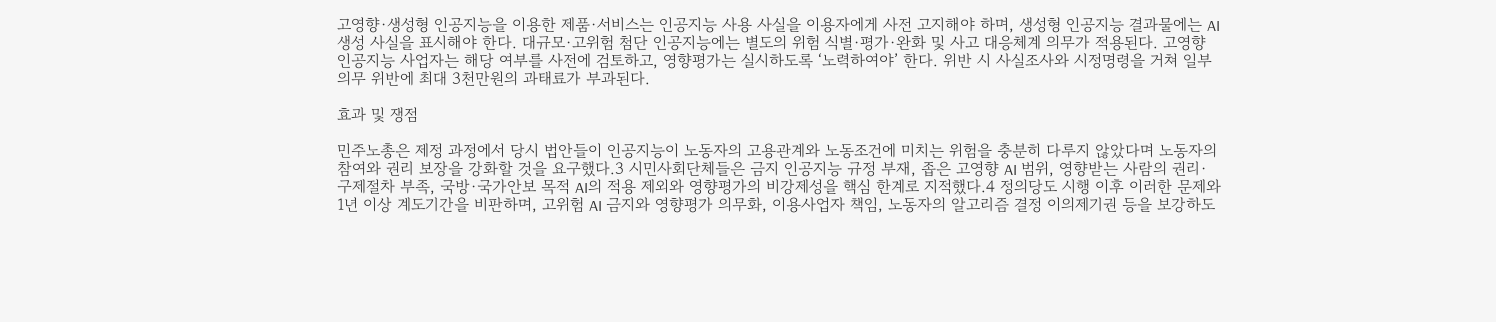고영향·생성형 인공지능을 이용한 제품·서비스는 인공지능 사용 사실을 이용자에게 사전 고지해야 하며, 생성형 인공지능 결과물에는 AI 생성 사실을 표시해야 한다. 대규모·고위험 첨단 인공지능에는 별도의 위험 식별·평가·완화 및 사고 대응체계 의무가 적용된다. 고영향 인공지능 사업자는 해당 여부를 사전에 검토하고, 영향평가는 실시하도록 ‘노력하여야’ 한다. 위반 시 사실조사와 시정명령을 거쳐 일부 의무 위반에 최대 3천만원의 과태료가 부과된다.

효과 및 쟁점

민주노총은 제정 과정에서 당시 법안들이 인공지능이 노동자의 고용관계와 노동조건에 미치는 위험을 충분히 다루지 않았다며 노동자의 참여와 권리 보장을 강화할 것을 요구했다.3 시민사회단체들은 금지 인공지능 규정 부재, 좁은 고영향 AI 범위, 영향받는 사람의 권리·구제절차 부족, 국방·국가안보 목적 AI의 적용 제외와 영향평가의 비강제성을 핵심 한계로 지적했다.4 정의당도 시행 이후 이러한 문제와 1년 이상 계도기간을 비판하며, 고위험 AI 금지와 영향평가 의무화, 이용사업자 책임, 노동자의 알고리즘 결정 이의제기권 등을 보강하도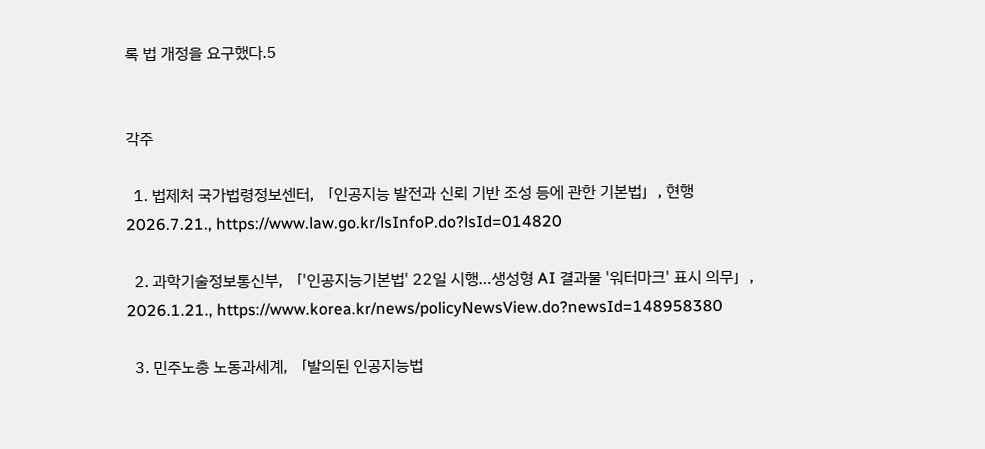록 법 개정을 요구했다.5


각주

  1. 법제처 국가법령정보센터, 「인공지능 발전과 신뢰 기반 조성 등에 관한 기본법」, 현행 2026.7.21., https://www.law.go.kr/lsInfoP.do?lsId=014820

  2. 과학기술정보통신부, 「'인공지능기본법' 22일 시행…생성형 AI 결과물 '워터마크' 표시 의무」, 2026.1.21., https://www.korea.kr/news/policyNewsView.do?newsId=148958380

  3. 민주노총 노동과세계, 「발의된 인공지능법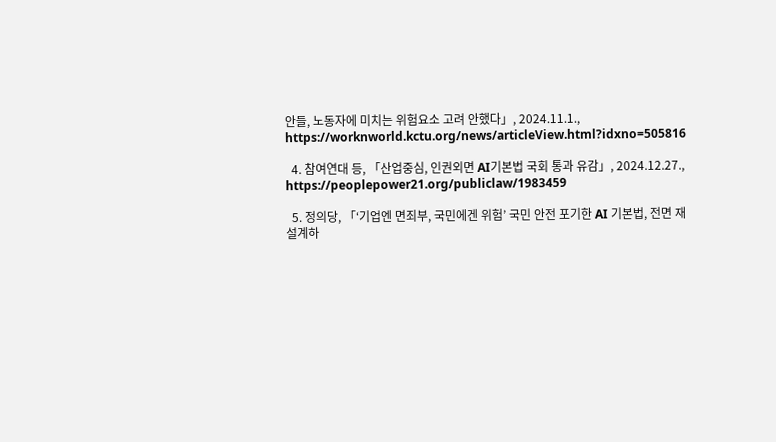안들, 노동자에 미치는 위험요소 고려 안했다」, 2024.11.1., https://worknworld.kctu.org/news/articleView.html?idxno=505816

  4. 참여연대 등, 「산업중심, 인권외면 AI기본법 국회 통과 유감」, 2024.12.27., https://peoplepower21.org/publiclaw/1983459

  5. 정의당, 「‘기업엔 면죄부, 국민에겐 위험’ 국민 안전 포기한 AI 기본법, 전면 재설계하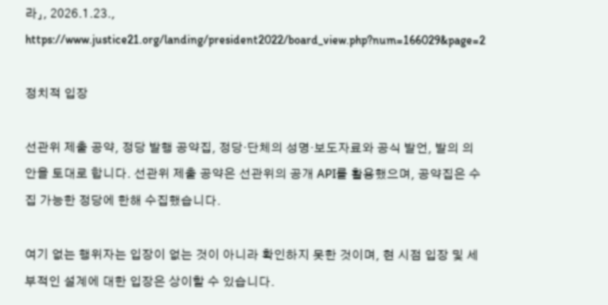라」, 2026.1.23., https://www.justice21.org/landing/president2022/board_view.php?num=166029&page=2

정치적 입장

선관위 제출 공약, 정당 발행 공약집, 정당·단체의 성명·보도자료와 공식 발언, 발의 의안을 토대로 합니다. 선관위 제출 공약은 선관위의 공개 API를 활용했으며, 공약집은 수집 가능한 정당에 한해 수집했습니다.

여기 없는 행위자는 입장이 없는 것이 아니라 확인하지 못한 것이며, 현 시점 입장 및 세부적인 설계에 대한 입장은 상이할 수 있습니다.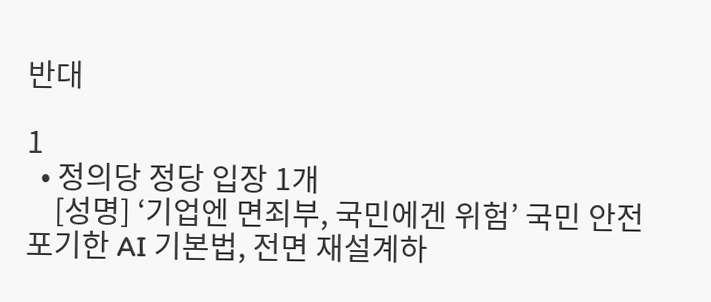반대

1
  • 정의당 정당 입장 1개
    [성명] ‘기업엔 면죄부, 국민에겐 위험’ 국민 안전 포기한 AI 기본법, 전면 재설계하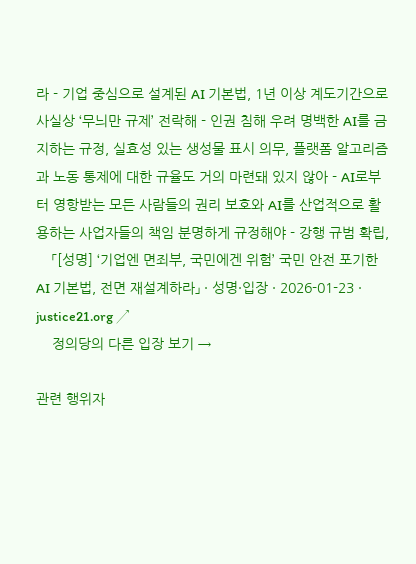라 - 기업 중심으로 설계된 AI 기본법, 1년 이상 계도기간으로 사실상 ‘무늬만 규제’ 전락해 - 인권 침해 우려 명백한 AI를 금지하는 규정, 실효성 있는 생성물 표시 의무, 플랫폼 알고리즘과 노동 통제에 대한 규율도 거의 마련돼 있지 않아 - AI로부터 영항받는 모든 사람들의 권리 보호와 AI를 산업적으로 활용하는 사업자들의 책임 분명하게 규정해야 - 강행 규범 확립,
    「[성명] ‘기업엔 면죄부, 국민에겐 위험’ 국민 안전 포기한 AI 기본법, 전면 재설계하라」 · 성명·입장 · 2026-01-23 · justice21.org ↗
    정의당의 다른 입장 보기 →

관련 행위자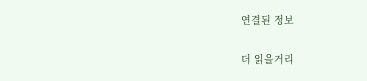연결된 정보

더 읽을거리